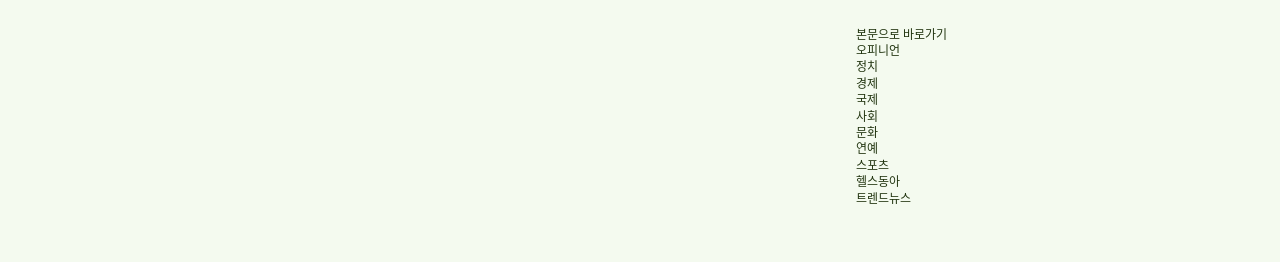본문으로 바로가기
오피니언
정치
경제
국제
사회
문화
연예
스포츠
헬스동아
트렌드뉴스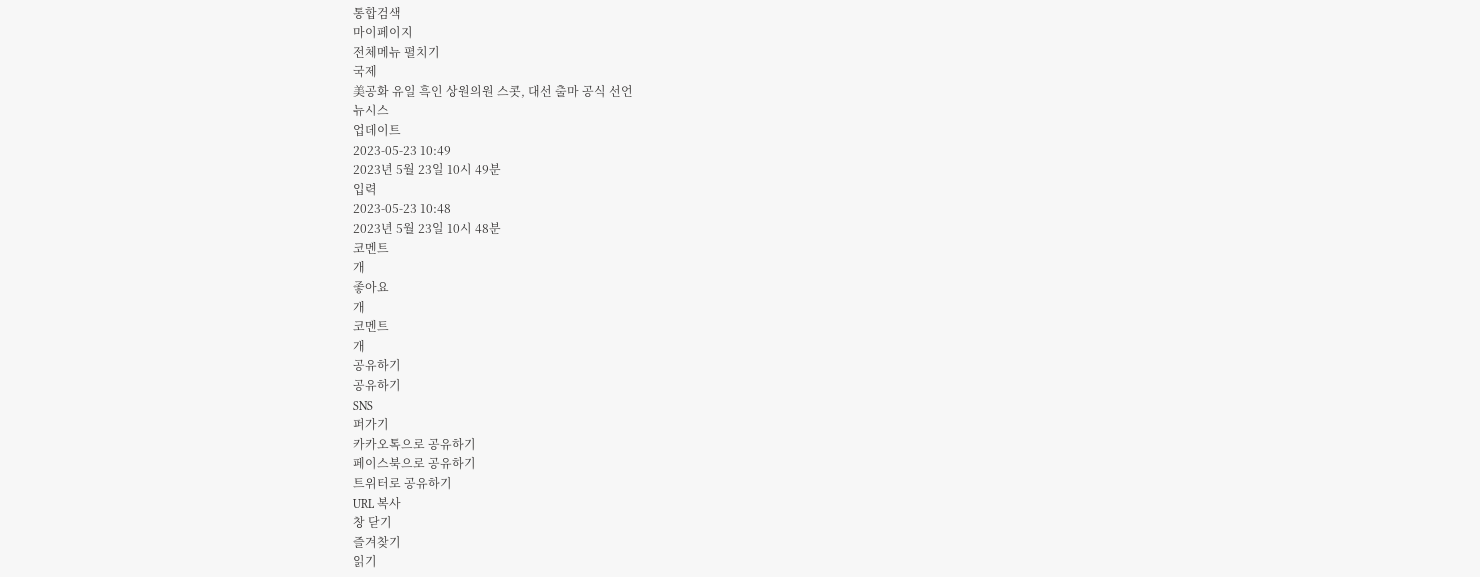통합검색
마이페이지
전체메뉴 펼치기
국제
美공화 유일 흑인 상원의원 스콧, 대선 출마 공식 선언
뉴시스
업데이트
2023-05-23 10:49
2023년 5월 23일 10시 49분
입력
2023-05-23 10:48
2023년 5월 23일 10시 48분
코멘트
개
좋아요
개
코멘트
개
공유하기
공유하기
SNS
퍼가기
카카오톡으로 공유하기
페이스북으로 공유하기
트위터로 공유하기
URL 복사
창 닫기
즐겨찾기
읽기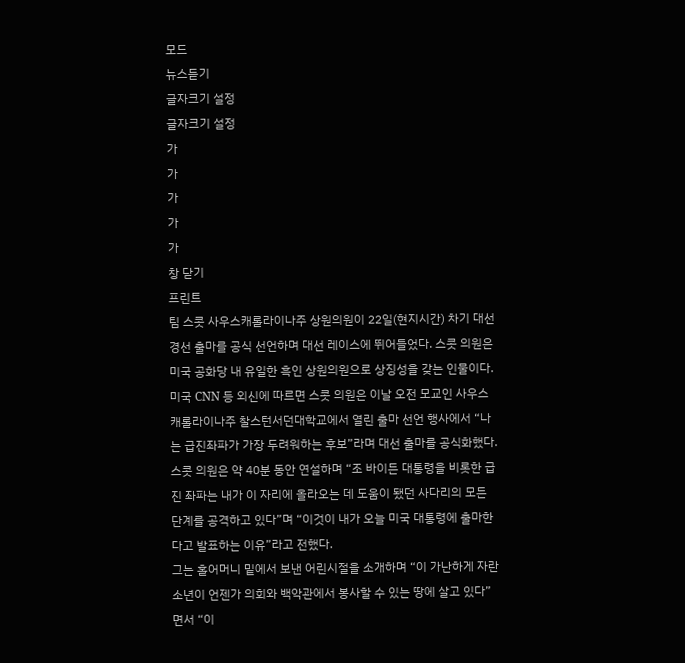모드
뉴스듣기
글자크기 설정
글자크기 설정
가
가
가
가
가
창 닫기
프린트
팀 스콧 사우스캐롤라이나주 상원의원이 22일(현지시간) 차기 대선 경선 출마를 공식 선언하며 대선 레이스에 뛰어들었다. 스콧 의원은 미국 공화당 내 유일한 흑인 상원의원으로 상징성을 갖는 인물이다.
미국 CNN 등 외신에 따르면 스콧 의원은 이날 오전 모교인 사우스캐롤라이나주 찰스턴서던대학교에서 열린 출마 선언 행사에서 “나는 급진좌파가 가장 두려워하는 후보”라며 대선 출마를 공식화했다.
스콧 의원은 약 40분 동안 연설하며 “조 바이든 대통령을 비롯한 급진 좌파는 내가 이 자리에 올라오는 데 도움이 됐던 사다리의 모든 단계를 공격하고 있다”며 “이것이 내가 오늘 미국 대통령에 출마한다고 발표하는 이유”라고 전했다.
그는 홀어머니 밑에서 보낸 어린시절을 소개하며 “이 가난하게 자란 소년이 언젠가 의회와 백악관에서 봉사할 수 있는 땅에 살고 있다”면서 “이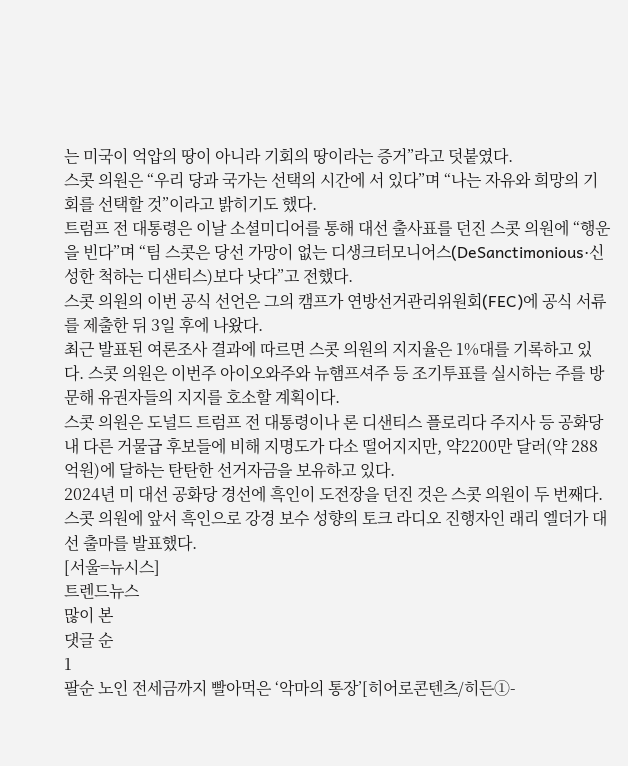는 미국이 억압의 땅이 아니라 기회의 땅이라는 증거”라고 덧붙였다.
스콧 의원은 “우리 당과 국가는 선택의 시간에 서 있다”며 “나는 자유와 희망의 기회를 선택할 것”이라고 밝히기도 했다.
트럼프 전 대통령은 이날 소셜미디어를 통해 대선 출사표를 던진 스콧 의원에 “행운을 빈다”며 “팀 스콧은 당선 가망이 없는 디생크터모니어스(DeSanctimonious·신성한 척하는 디샌티스)보다 낫다”고 전했다.
스콧 의원의 이번 공식 선언은 그의 캠프가 연방선거관리위원회(FEC)에 공식 서류를 제출한 뒤 3일 후에 나왔다.
최근 발표된 여론조사 결과에 따르면 스콧 의원의 지지율은 1%대를 기록하고 있다. 스콧 의원은 이번주 아이오와주와 뉴햄프셔주 등 조기투표를 실시하는 주를 방문해 유권자들의 지지를 호소할 계획이다.
스콧 의원은 도널드 트럼프 전 대통령이나 론 디샌티스 플로리다 주지사 등 공화당 내 다른 거물급 후보들에 비해 지명도가 다소 떨어지지만, 약2200만 달러(약 288억원)에 달하는 탄탄한 선거자금을 보유하고 있다.
2024년 미 대선 공화당 경선에 흑인이 도전장을 던진 것은 스콧 의원이 두 번째다. 스콧 의원에 앞서 흑인으로 강경 보수 성향의 토크 라디오 진행자인 래리 엘더가 대선 출마를 발표했다.
[서울=뉴시스]
트렌드뉴스
많이 본
댓글 순
1
팔순 노인 전세금까지 빨아먹은 ‘악마의 통장’[히어로콘텐츠/히든①-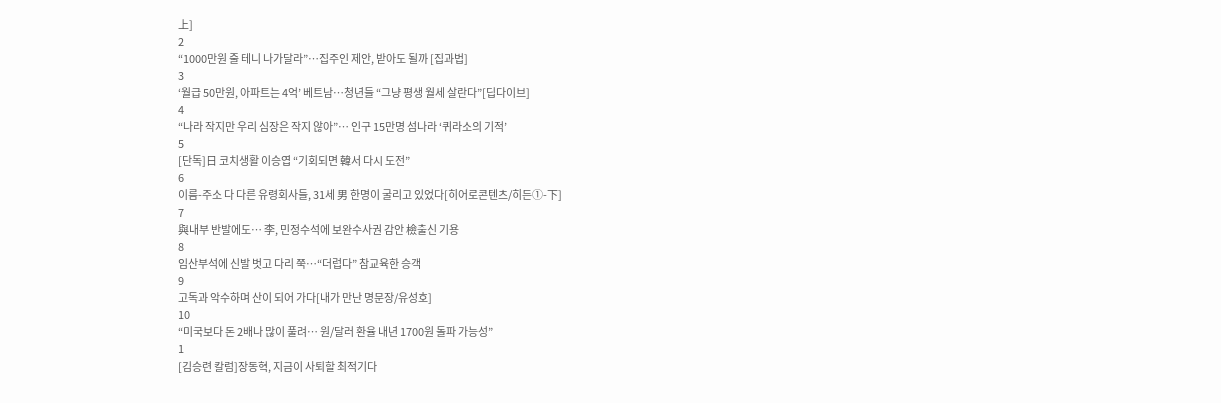上]
2
“1000만원 줄 테니 나가달라”…집주인 제안, 받아도 될까 [집과법]
3
‘월급 50만원, 아파트는 4억’ 베트남…청년들 “그냥 평생 월세 살란다”[딥다이브]
4
“나라 작지만 우리 심장은 작지 않아”… 인구 15만명 섬나라 ‘퀴라소의 기적’
5
[단독]日 코치생활 이승엽 “기회되면 韓서 다시 도전”
6
이름-주소 다 다른 유령회사들, 31세 男 한명이 굴리고 있었다[히어로콘텐츠/히든①-下]
7
與내부 반발에도… 李, 민정수석에 보완수사권 감안 檢출신 기용
8
임산부석에 신발 벗고 다리 쭉…“더럽다” 참교육한 승객
9
고독과 악수하며 산이 되어 가다[내가 만난 명문장/유성호]
10
“미국보다 돈 2배나 많이 풀려… 원/달러 환율 내년 1700원 돌파 가능성”
1
[김승련 칼럼]장동혁, 지금이 사퇴할 최적기다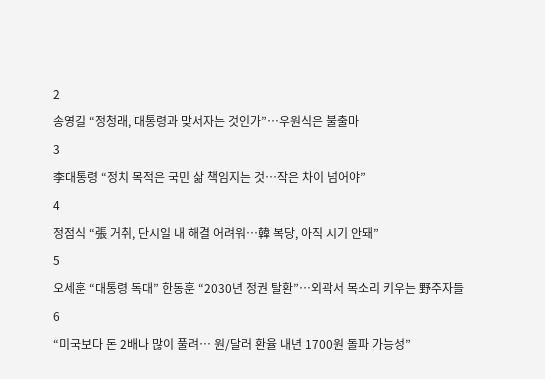2
송영길 “정청래, 대통령과 맞서자는 것인가”…우원식은 불출마
3
李대통령 “정치 목적은 국민 삶 책임지는 것…작은 차이 넘어야”
4
정점식 “張 거취, 단시일 내 해결 어려워…韓 복당, 아직 시기 안돼”
5
오세훈 “대통령 독대” 한동훈 “2030년 정권 탈환”…외곽서 목소리 키우는 野주자들
6
“미국보다 돈 2배나 많이 풀려… 원/달러 환율 내년 1700원 돌파 가능성”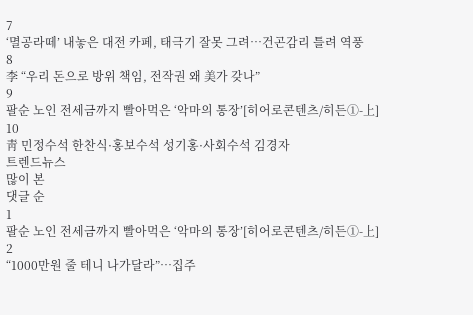7
‘멸공라떼’ 내놓은 대전 카페, 태극기 잘못 그려…건곤감리 틀려 역풍
8
李 “우리 돈으로 방위 책임, 전작권 왜 美가 갖나”
9
팔순 노인 전세금까지 빨아먹은 ‘악마의 통장’[히어로콘텐츠/히든①-上]
10
靑 민정수석 한찬식·홍보수석 성기홍·사회수석 김경자
트렌드뉴스
많이 본
댓글 순
1
팔순 노인 전세금까지 빨아먹은 ‘악마의 통장’[히어로콘텐츠/히든①-上]
2
“1000만원 줄 테니 나가달라”…집주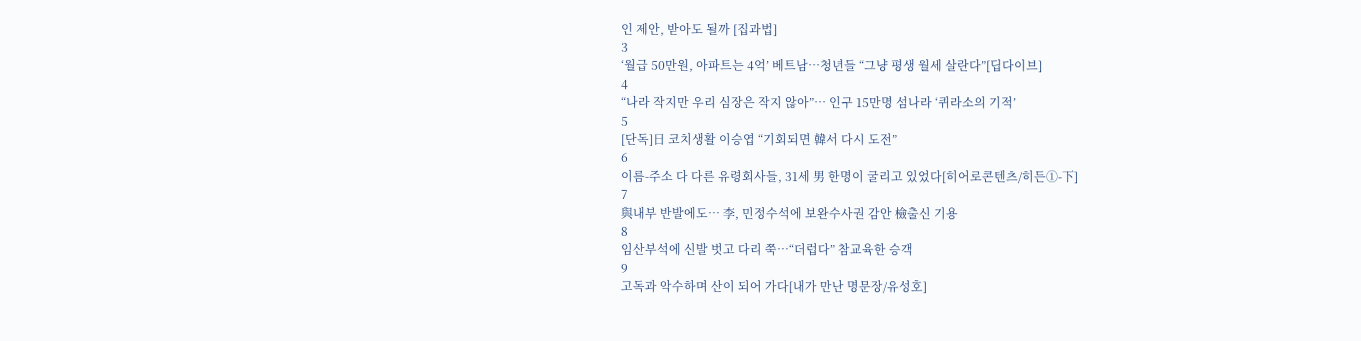인 제안, 받아도 될까 [집과법]
3
‘월급 50만원, 아파트는 4억’ 베트남…청년들 “그냥 평생 월세 살란다”[딥다이브]
4
“나라 작지만 우리 심장은 작지 않아”… 인구 15만명 섬나라 ‘퀴라소의 기적’
5
[단독]日 코치생활 이승엽 “기회되면 韓서 다시 도전”
6
이름-주소 다 다른 유령회사들, 31세 男 한명이 굴리고 있었다[히어로콘텐츠/히든①-下]
7
與내부 반발에도… 李, 민정수석에 보완수사권 감안 檢출신 기용
8
임산부석에 신발 벗고 다리 쭉…“더럽다” 참교육한 승객
9
고독과 악수하며 산이 되어 가다[내가 만난 명문장/유성호]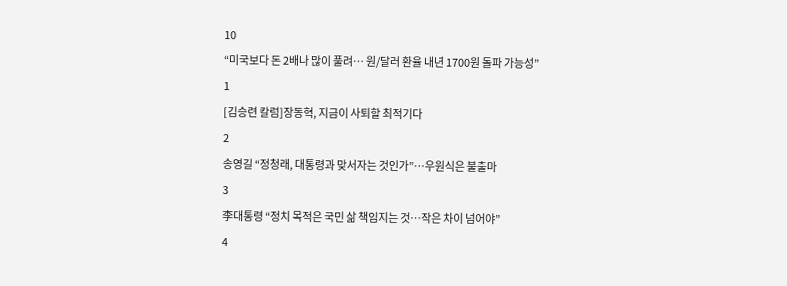10
“미국보다 돈 2배나 많이 풀려… 원/달러 환율 내년 1700원 돌파 가능성”
1
[김승련 칼럼]장동혁, 지금이 사퇴할 최적기다
2
송영길 “정청래, 대통령과 맞서자는 것인가”…우원식은 불출마
3
李대통령 “정치 목적은 국민 삶 책임지는 것…작은 차이 넘어야”
4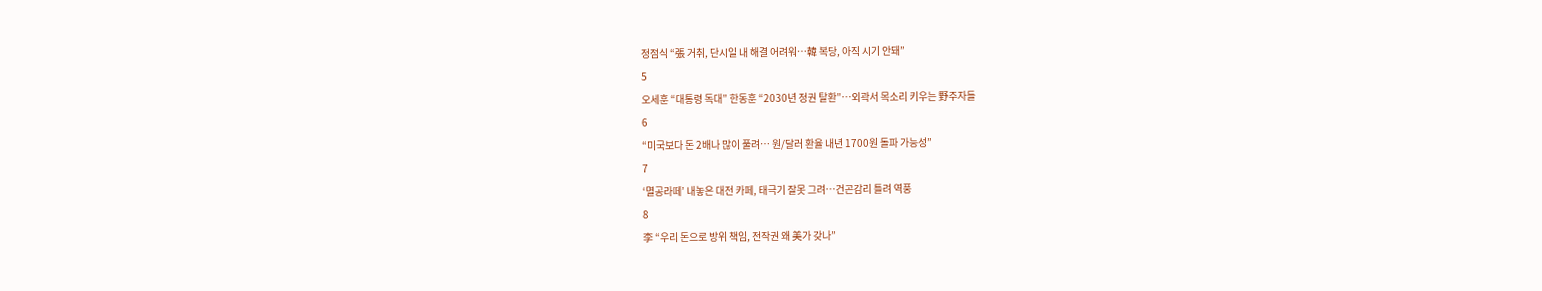정점식 “張 거취, 단시일 내 해결 어려워…韓 복당, 아직 시기 안돼”
5
오세훈 “대통령 독대” 한동훈 “2030년 정권 탈환”…외곽서 목소리 키우는 野주자들
6
“미국보다 돈 2배나 많이 풀려… 원/달러 환율 내년 1700원 돌파 가능성”
7
‘멸공라떼’ 내놓은 대전 카페, 태극기 잘못 그려…건곤감리 틀려 역풍
8
李 “우리 돈으로 방위 책임, 전작권 왜 美가 갖나”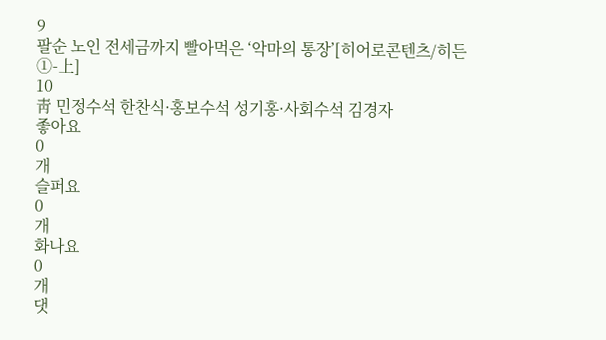9
팔순 노인 전세금까지 빨아먹은 ‘악마의 통장’[히어로콘텐츠/히든①-上]
10
靑 민정수석 한찬식·홍보수석 성기홍·사회수석 김경자
좋아요
0
개
슬퍼요
0
개
화나요
0
개
댓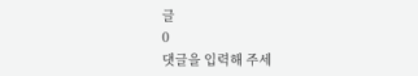글
0
댓글을 입력해 주세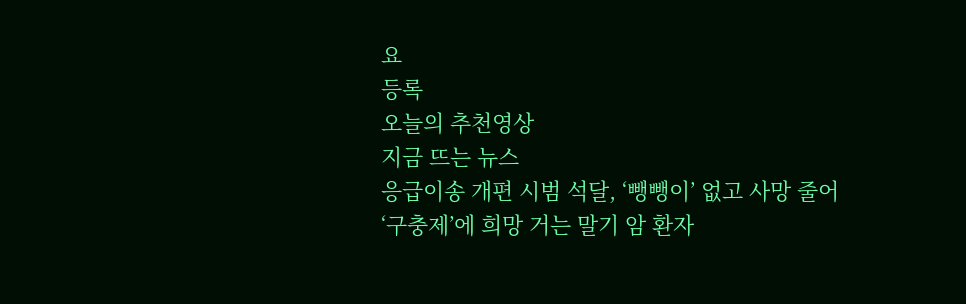요
등록
오늘의 추천영상
지금 뜨는 뉴스
응급이송 개편 시범 석달, ‘뺑뺑이’ 없고 사망 줄어
‘구충제’에 희망 거는 말기 암 환자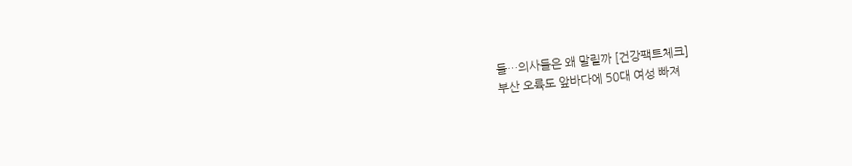들…의사들은 왜 말릴까 [건강팩트체크]
부산 오륙도 앞바다에 50대 여성 빠져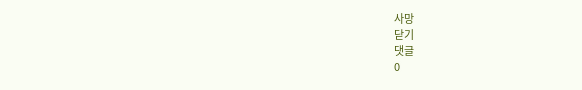사망
닫기
댓글
0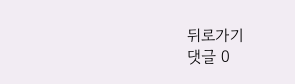뒤로가기
댓글 0